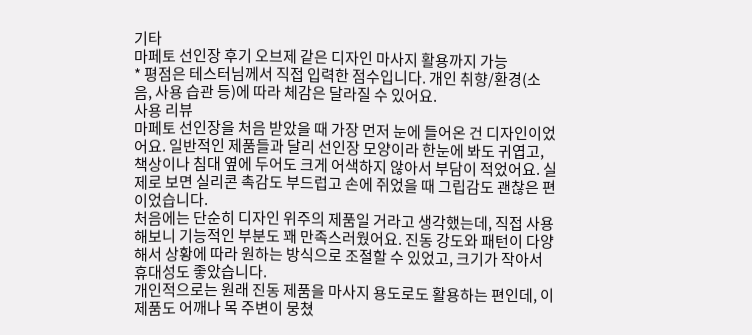기타
마페토 선인장 후기 오브제 같은 디자인 마사지 활용까지 가능
* 평점은 테스터님께서 직접 입력한 점수입니다. 개인 취향/환경(소음, 사용 습관 등)에 따라 체감은 달라질 수 있어요.
사용 리뷰
마페토 선인장을 처음 받았을 때 가장 먼저 눈에 들어온 건 디자인이었어요. 일반적인 제품들과 달리 선인장 모양이라 한눈에 봐도 귀엽고, 책상이나 침대 옆에 두어도 크게 어색하지 않아서 부담이 적었어요. 실제로 보면 실리콘 촉감도 부드럽고 손에 쥐었을 때 그립감도 괜찮은 편이었습니다.
처음에는 단순히 디자인 위주의 제품일 거라고 생각했는데, 직접 사용해보니 기능적인 부분도 꽤 만족스러웠어요. 진동 강도와 패턴이 다양해서 상황에 따라 원하는 방식으로 조절할 수 있었고, 크기가 작아서 휴대성도 좋았습니다.
개인적으로는 원래 진동 제품을 마사지 용도로도 활용하는 편인데, 이 제품도 어깨나 목 주변이 뭉쳤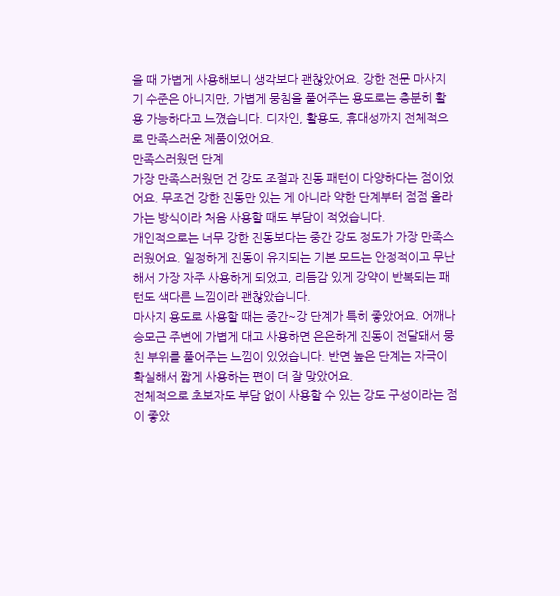을 때 가볍게 사용해보니 생각보다 괜찮았어요. 강한 전문 마사지기 수준은 아니지만, 가볍게 뭉침을 풀어주는 용도로는 충분히 활용 가능하다고 느꼈습니다. 디자인, 활용도, 휴대성까지 전체적으로 만족스러운 제품이었어요.
만족스러웠던 단계
가장 만족스러웠던 건 강도 조절과 진동 패턴이 다양하다는 점이었어요. 무조건 강한 진동만 있는 게 아니라 약한 단계부터 점점 올라가는 방식이라 처음 사용할 때도 부담이 적었습니다.
개인적으로는 너무 강한 진동보다는 중간 강도 정도가 가장 만족스러웠어요. 일정하게 진동이 유지되는 기본 모드는 안정적이고 무난해서 가장 자주 사용하게 되었고, 리듬감 있게 강약이 반복되는 패턴도 색다른 느낌이라 괜찮았습니다.
마사지 용도로 사용할 때는 중간~강 단계가 특히 좋았어요. 어깨나 승모근 주변에 가볍게 대고 사용하면 은은하게 진동이 전달돼서 뭉친 부위를 풀어주는 느낌이 있었습니다. 반면 높은 단계는 자극이 확실해서 짧게 사용하는 편이 더 잘 맞았어요.
전체적으로 초보자도 부담 없이 사용할 수 있는 강도 구성이라는 점이 좋았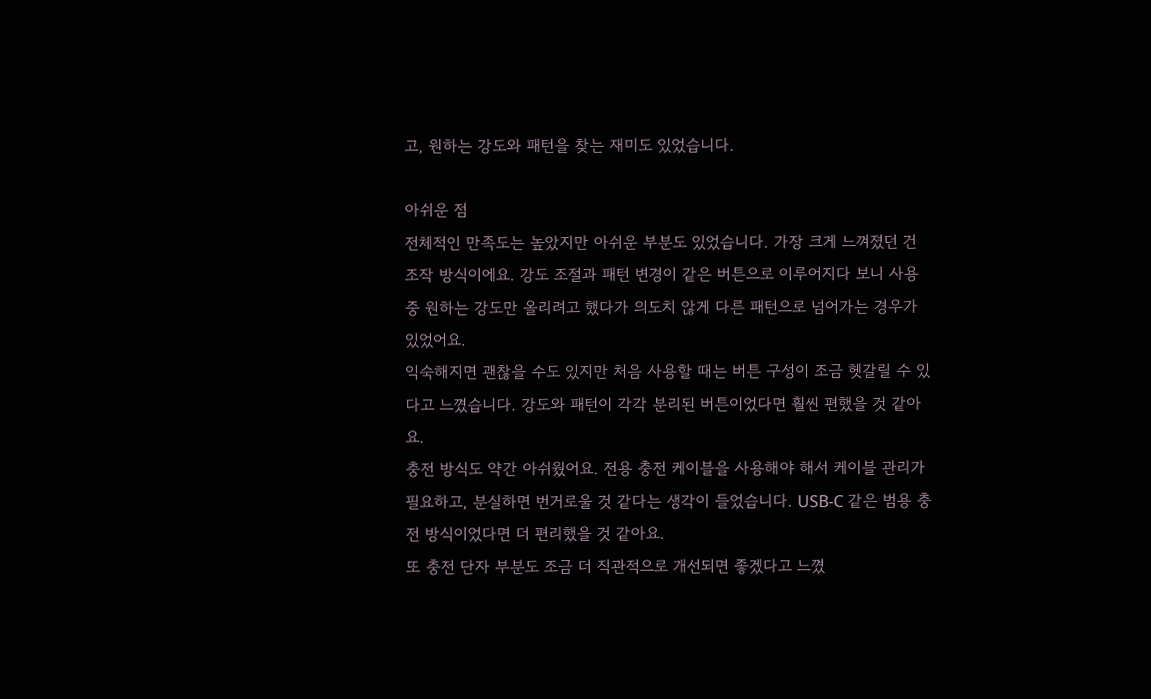고, 원하는 강도와 패턴을 찾는 재미도 있었습니다.

아쉬운 점
전체적인 만족도는 높았지만 아쉬운 부분도 있었습니다. 가장 크게 느껴졌던 건 조작 방식이에요. 강도 조절과 패턴 변경이 같은 버튼으로 이루어지다 보니 사용 중 원하는 강도만 올리려고 했다가 의도치 않게 다른 패턴으로 넘어가는 경우가 있었어요.
익숙해지면 괜찮을 수도 있지만 처음 사용할 때는 버튼 구성이 조금 헷갈릴 수 있다고 느꼈습니다. 강도와 패턴이 각각 분리된 버튼이었다면 훨씬 편했을 것 같아요.
충전 방식도 약간 아쉬웠어요. 전용 충전 케이블을 사용해야 해서 케이블 관리가 필요하고, 분실하면 번거로울 것 같다는 생각이 들었습니다. USB-C 같은 범용 충전 방식이었다면 더 편리했을 것 같아요.
또 충전 단자 부분도 조금 더 직관적으로 개선되면 좋겠다고 느꼈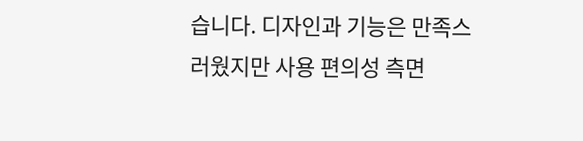습니다. 디자인과 기능은 만족스러웠지만 사용 편의성 측면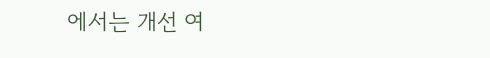에서는 개선 여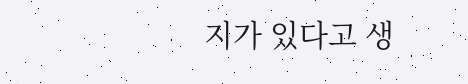지가 있다고 생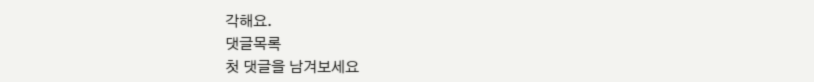각해요.
댓글목록
첫 댓글을 남겨보세요